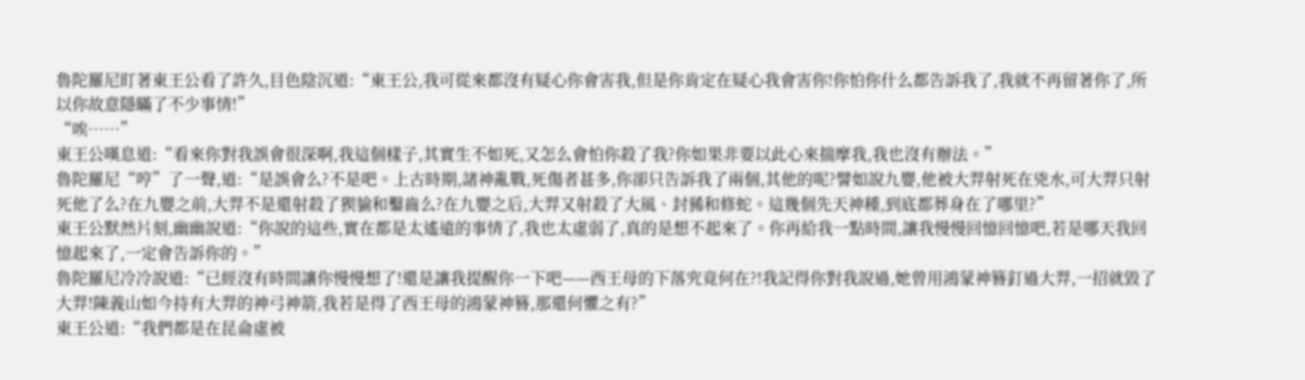魯陀羅尼盯著東王公看了許久,目色陰沉道:“東王公,我可從來都沒有疑心你會害我,但是你肯定在疑心我會害你!你怕你什么都告訴我了,我就不再留著你了,所以你故意隱瞞了不少事情!”
“唉……”
東王公嘆息道:“看來你對我誤會很深啊,我這個樣子,其實生不如死,又怎么會怕你殺了我?你如果非要以此心來揣摩我,我也沒有辦法。”
魯陀羅尼“哼”了一聲,道:“是誤會么?不是吧。上古時期,諸神亂戰,死傷者甚多,你卻只告訴我了兩個,其他的呢?譬如說九嬰,他被大羿射死在兇水,可大羿只射死他了么?在九嬰之前,大羿不是還射殺了猰貐和鑿齒么?在九嬰之后,大羿又射殺了大風、封豨和修蛇。這幾個先天神種,到底都葬身在了哪里?”
東王公默然片刻,幽幽說道:“你說的這些,實在都是太遙遠的事情了,我也太虛弱了,真的是想不起來了。你再給我一點時間,讓我慢慢回憶回憶吧,若是哪天我回憶起來了,一定會告訴你的。”
魯陀羅尼冷冷說道:“已經沒有時間讓你慢慢想了!還是讓我提醒你一下吧——西王母的下落究竟何在?!我記得你對我說過,她曾用鴻蒙神簪釘過大羿,一招就毀了大羿!陳義山如今持有大羿的神弓神箭,我若是得了西王母的鴻蒙神簪,那還何懼之有?”
東王公道:“我們都是在昆侖虛被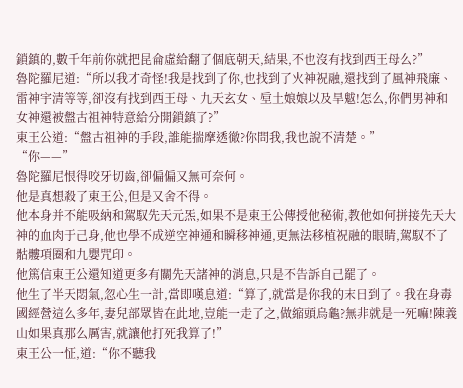鎖鎮的,數千年前你就把昆侖虛給翻了個底朝天,結果,不也沒有找到西王母么?”
魯陀羅尼道:“所以我才奇怪!我是找到了你,也找到了火神祝融,還找到了風神飛廉、雷神宇清等等,卻沒有找到西王母、九天玄女、垕土娘娘以及旱魃!怎么,你們男神和女神還被盤古祖神特意給分開鎖鎮了?”
東王公道:“盤古祖神的手段,誰能揣摩透徹?你問我,我也說不清楚。”
“你——”
魯陀羅尼恨得咬牙切齒,卻偏偏又無可奈何。
他是真想殺了東王公,但是又舍不得。
他本身并不能吸納和駕馭先天元炁,如果不是東王公傳授他秘術,教他如何拼接先天大神的血肉于己身,他也學不成逆空神通和瞬移神通,更無法移植祝融的眼睛,駕馭不了骷髏項圈和九嬰咒印。
他篤信東王公還知道更多有關先天諸神的消息,只是不告訴自己罷了。
他生了半天悶氣,忽心生一計,當即嘆息道:“算了,就當是你我的末日到了。我在身毒國經營這么多年,妻兒部眾皆在此地,豈能一走了之,做縮頭烏龜?無非就是一死嘛!陳義山如果真那么厲害,就讓他打死我算了!”
東王公一怔,道:“你不聽我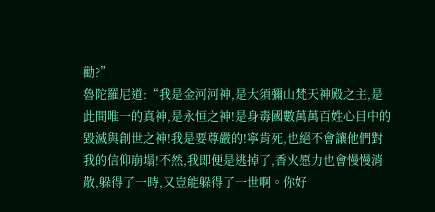勸?”
魯陀羅尼道:“我是金河河神,是大須彌山梵天神殿之主,是此間唯一的真神,是永恒之神!是身毒國數萬萬百姓心目中的毀滅與創世之神!我是要尊嚴的!寧肯死,也絕不會讓他們對我的信仰崩塌!不然,我即便是逃掉了,香火愿力也會慢慢消散,躲得了一時,又豈能躲得了一世啊。你好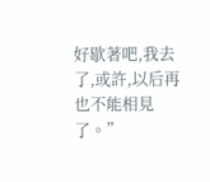好歇著吧,我去了,或許,以后再也不能相見了。”